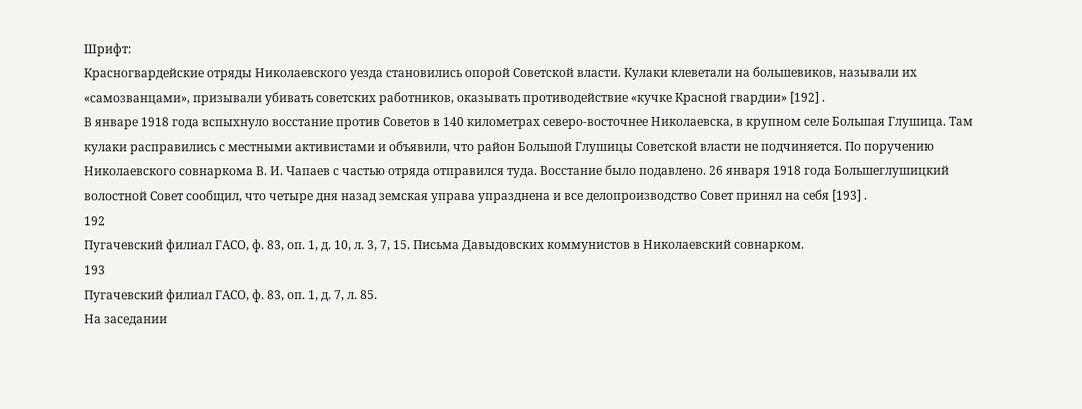Шрифт:
Красногвардейские отряды Николаевского уезда становились опорой Советской власти. Кулаки клеветали на большевиков, называли их «самозванцами», призывали убивать советских работников, оказывать противодействие «кучке Красной гвардии» [192] .
В январе 1918 года вспыхнуло восстание против Советов в 140 километрах северо-восточнее Николаевска, в крупном селе Большая Глушица. Там кулаки расправились с местными активистами и объявили, что район Большой Глушицы Советской власти не подчиняется. По поручению Николаевского совнаркома В. И. Чапаев с частью отряда отправился туда. Восстание было подавлено. 26 января 1918 года Большеглушицкий волостной Совет сообщил, что четыре дня назад земская управа упразднена и все делопроизводство Совет принял на себя [193] .
192
Пугачевский филиал ГАСО, ф. 83, оп. 1, д. 10, л. 3, 7, 15. Письма Давыдовских коммунистов в Николаевский совнарком.
193
Пугачевский филиал ГАСО, ф. 83, оп. 1, д. 7, л. 85.
На заседании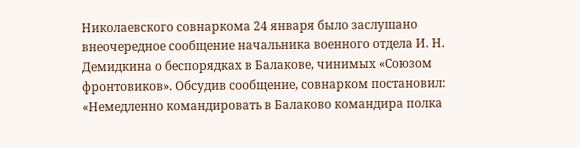Николаевского совнаркома 24 января было заслушано внеочередное сообщение начальника военного отдела И. Н. Демидкина о беспорядках в Балакове, чинимых «Союзом фронтовиков». Обсудив сообщение, совнарком постановил: «Немедленно командировать в Балаково командира полка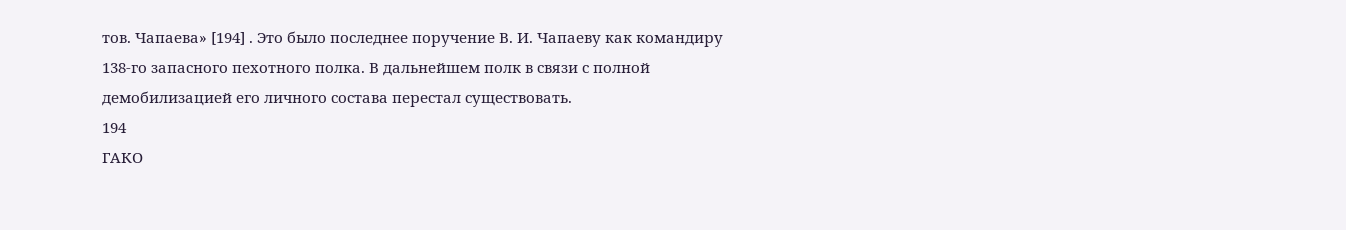тов. Чапаева» [194] . Это было последнее поручение В. И. Чапаеву как командиру 138-го запасного пехотного полка. В дальнейшем полк в связи с полной демобилизацией его личного состава перестал существовать.
194
ГАКО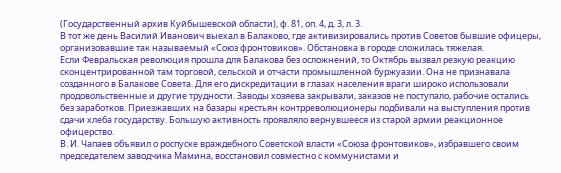(Государственный архив Куйбышевской области), ф. 81, оп. 4, д. 3, л. 3.
В тот же день Василий Иванович выехал в Балаково, где активизировались против Советов бывшие офицеры, организовавшие так называемый «Союз фронтовиков». Обстановка в городе сложилась тяжелая.
Если Февральская революция прошла для Балакова без осложнений, то Октябрь вызвал резкую реакцию сконцентрированной там торговой, сельской и отчасти промышленной буржуазии. Она не признавала созданного в Балакове Совета. Для его дискредитации в глазах населения враги широко использовали продовольственные и другие трудности. Заводы хозяева закрывали, заказов не поступало, рабочие остались без заработков. Приезжавших на базары крестьян контрреволюционеры подбивали на выступления против сдачи хлеба государству. Большую активность проявляло вернувшееся из старой армии реакционное офицерство.
В. И. Чапаев объявил о роспуске враждебного Советской власти «Союза фронтовиков», избравшего своим председателем заводчика Мамина, восстановил совместно с коммунистами и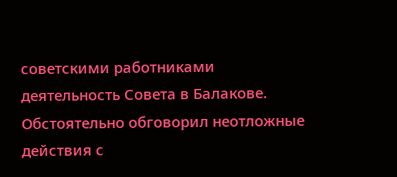советскими работниками деятельность Совета в Балакове. Обстоятельно обговорил неотложные действия с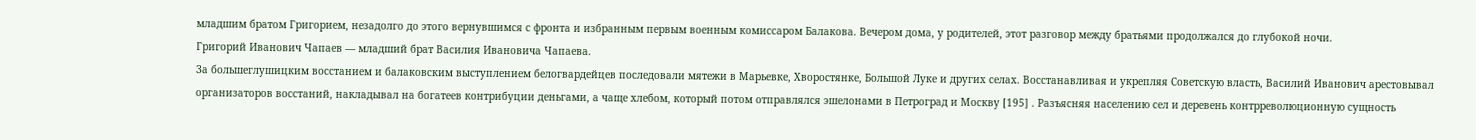младшим братом Григорием, незадолго до этого вернувшимся с фронта и избранным первым военным комиссаром Балакова. Вечером дома, у родителей, этот разговор между братьями продолжался до глубокой ночи.
Григорий Иванович Чапаев — младший брат Василия Ивановича Чапаева.
За большеглушицким восстанием и балаковским выступлением белогвардейцев последовали мятежи в Марьевке, Хворостянке, Большой Луке и других селах. Восстанавливая и укрепляя Советскую власть, Василий Иванович арестовывал организаторов восстаний, накладывал на богатеев контрибуции деньгами, а чаще хлебом, который потом отправлялся эшелонами в Петроград и Москву [195] . Разъясняя населению сел и деревень контрреволюционную сущность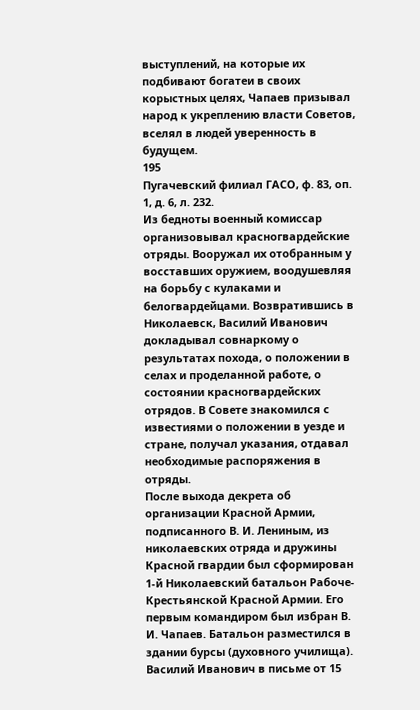выступлений, на которые их подбивают богатеи в своих корыстных целях, Чапаев призывал народ к укреплению власти Советов, вселял в людей уверенность в будущем.
195
Пугачевский филиал ГАСО, ф. 83, оп. 1, д. 6, л. 232.
Из бедноты военный комиссар организовывал красногвардейские отряды. Вооружал их отобранным у восставших оружием, воодушевляя на борьбу с кулаками и белогвардейцами. Возвратившись в Николаевск, Василий Иванович докладывал совнаркому о результатах похода, о положении в селах и проделанной работе, о состоянии красногвардейских отрядов. В Совете знакомился с известиями о положении в уезде и стране, получал указания, отдавал необходимые распоряжения в отряды.
После выхода декрета об организации Красной Армии, подписанного В. И. Лениным, из николаевских отряда и дружины Красной гвардии был сформирован 1-й Николаевский батальон Рабоче-Крестьянской Красной Армии. Его первым командиром был избран В. И. Чапаев. Батальон разместился в здании бурсы (духовного училища). Василий Иванович в письме от 15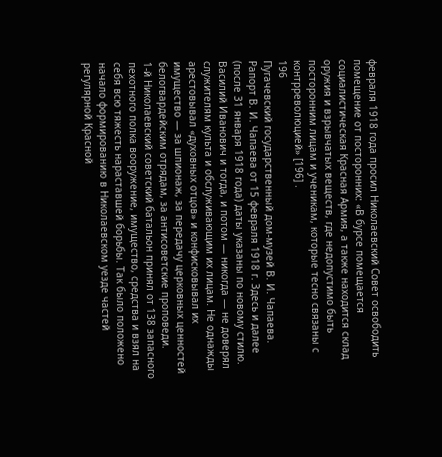февраля 1918 года просил Николаевский Совет освободить помещение от посторонних: «В бурсе помещается социалистическая Красная Армия, а также находится склад оружия и взрывчатых веществ, где недопустимо быть посторонним лицам и ученикам, которые тесно связаны с контрреволюцией» [196] .
196
Пугачевский государственный дом-музей В. И. Чапаева. Рапорт В. И. Чапаева от 15 февраля 1918 г. Здесь и далее (после 31 января 1918 года) даты указаны по новому стилю.
Василий Иванович и тогда, и потом — никогда — не доверял служителям культа и обслуживающим их лицам. Не однажды арестовывал «духовных отцов» и конфисковывал их имущество — за шпионаж, за передачу церковных ценностей белогвардейским отрядам, за антисоветские проповеди.
1-й Николаевский советский батальон принял от 138 запасного пехотного полка вооружение, имущество, средства и взял на себя всю тяжесть нараставшей борьбы. Так было положено начало формированию в Николаевском уезде частей регулярной Красной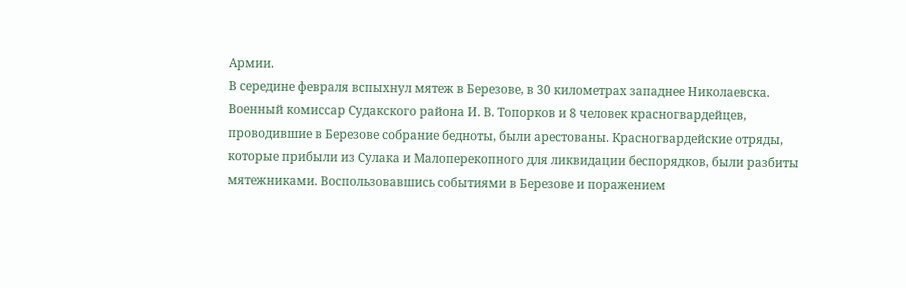Армии.
В середине февраля вспыхнул мятеж в Березове, в 30 километрах западнее Николаевска. Военный комиссар Судакского района И. В. Топорков и 8 человек красногвардейцев, проводившие в Березове собрание бедноты, были арестованы. Красногвардейские отряды, которые прибыли из Сулака и Малоперекопного для ликвидации беспорядков, были разбиты мятежниками. Воспользовавшись событиями в Березове и поражением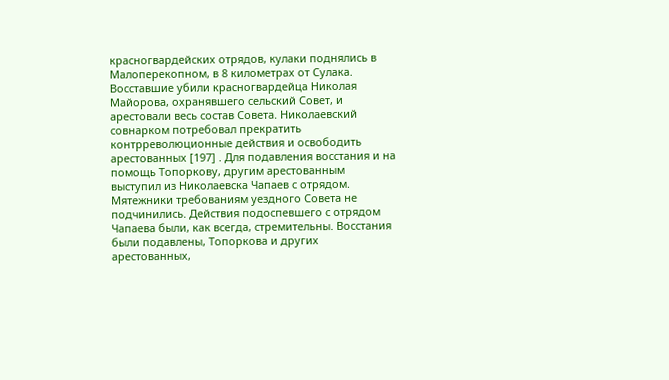красногвардейских отрядов, кулаки поднялись в Малоперекопном, в 8 километрах от Сулака. Восставшие убили красногвардейца Николая Майорова, охранявшего сельский Совет, и арестовали весь состав Совета. Николаевский совнарком потребовал прекратить контрреволюционные действия и освободить арестованных [197] . Для подавления восстания и на помощь Топоркову, другим арестованным выступил из Николаевска Чапаев с отрядом. Мятежники требованиям уездного Совета не подчинились. Действия подоспевшего с отрядом Чапаева были, как всегда, стремительны. Восстания были подавлены, Топоркова и других арестованных,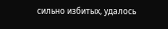сильно избитых, удалось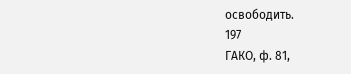освободить.
197
ГАКО, ф. 81,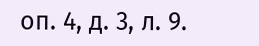оп. 4, д. 3, л. 9.